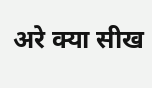अरे क्या सीख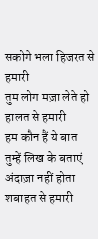सकोगे भला हिजरत से हमारी
तुम लोग मज़ा लेते हो हालत से हमारी
हम कौन हैं ये बात तुम्हें लिख के बताएं
अंदाज़ा नहीं होता शबाहत से हमारी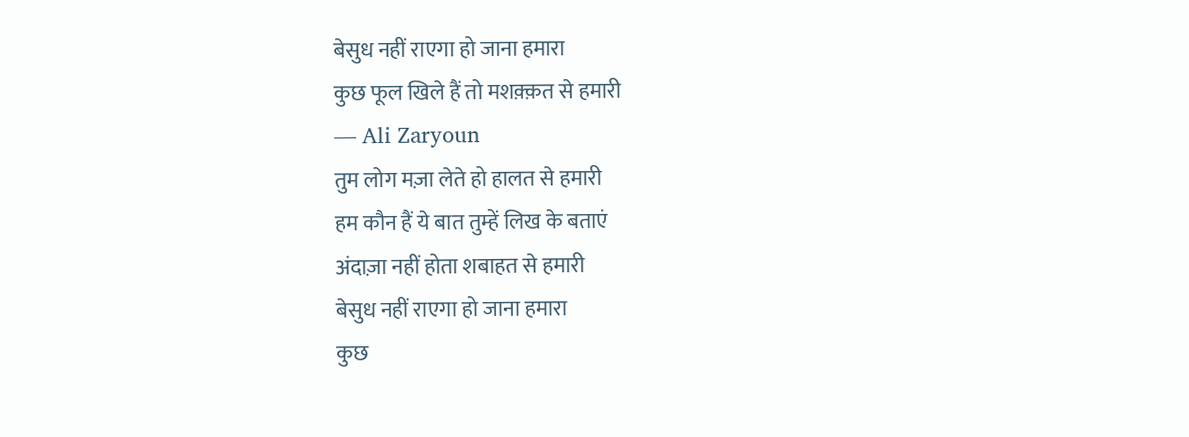बेसुध नहीं राएगा हो जाना हमारा
कुछ फूल खिले हैं तो मशक़्क़त से हमारी
— Ali Zaryoun
तुम लोग मज़ा लेते हो हालत से हमारी
हम कौन हैं ये बात तुम्हें लिख के बताएं
अंदाज़ा नहीं होता शबाहत से हमारी
बेसुध नहीं राएगा हो जाना हमारा
कुछ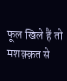फूल खिले हैं तो मशक़्क़त से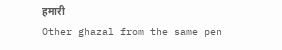हमारी
Other ghazal from the same pen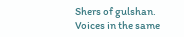Shers of gulshan.
Voices in the same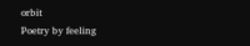orbit
Poetry by feeling